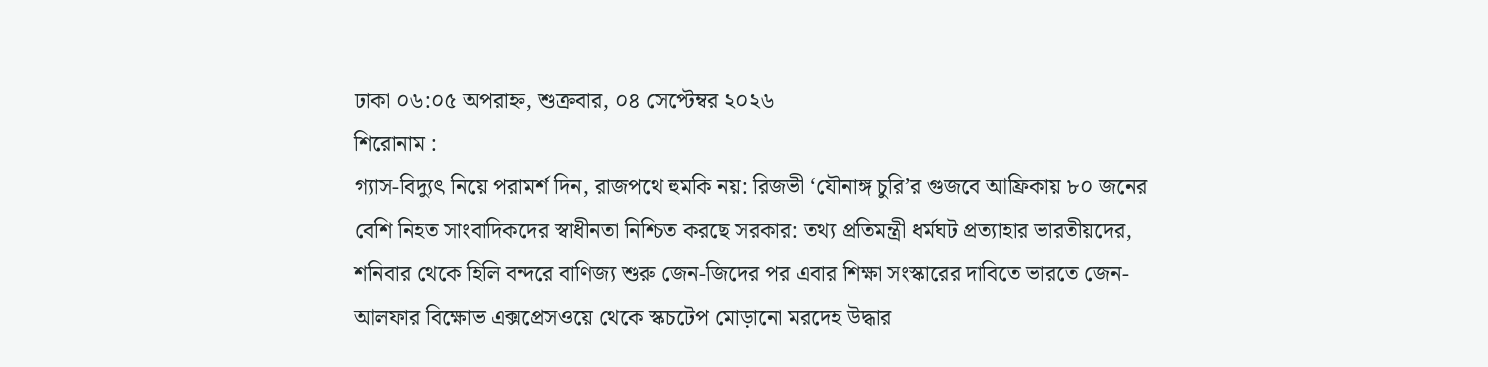ঢাকা ০৬:০৫ অপরাহ্ন, শুক্রবার, ০৪ সেপ্টেম্বর ২০২৬
শিরোনাম :
গ্যাস-বিদ্যুৎ নিয়ে পরামর্শ দিন, রাজপথে হুমকি নয়: রিজভী ‘যৌনাঙ্গ চুরি’র গুজবে আফ্রিকায় ৮০ জনের বেশি নিহত সাংবাদিকদের স্বাধীনতা নিশ্চিত করছে সরকার: তথ্য প্রতিমন্ত্রী ধর্মঘট প্রত্যাহার ভারতীয়দের, শনিবার থেকে হিলি বন্দরে বাণিজ্য শুরু জেন-জিদের পর এবার শিক্ষা সংস্কারের দাবিতে ভারতে জেন-আলফার বিক্ষোভ এক্সপ্রেসওয়ে থেকে স্কচটেপ মোড়ানো মরদেহ উদ্ধার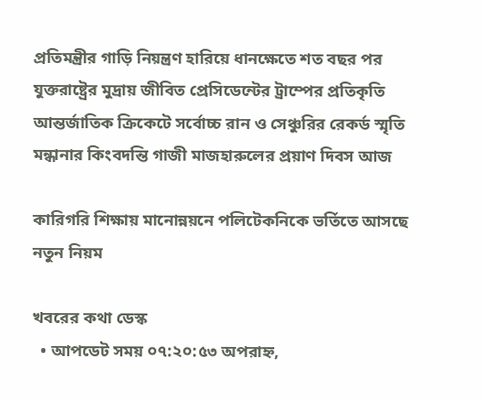প্রতিমন্ত্রীর গাড়ি নিয়ন্ত্রণ হারিয়ে ধানক্ষেতে শত বছর পর যুক্তরাষ্ট্রের মুদ্রায় জীবিত প্রেসিডেন্টের ট্রাম্পের প্রতিকৃতি আন্তর্জাতিক ক্রিকেটে সর্বোচ্চ রান ও সেঞ্চুরির রেকর্ড স্মৃতি মন্ধানার কিংবদন্তি গাজী মাজহারুলের প্রয়াণ দিবস আজ

কারিগরি শিক্ষায় মানোন্নয়নে পলিটেকনিকে ভর্তিতে আসছে নতুন নিয়ম

খবরের কথা ডেস্ক
  • আপডেট সময় ০৭:২০:৫৩ অপরাহ্ন,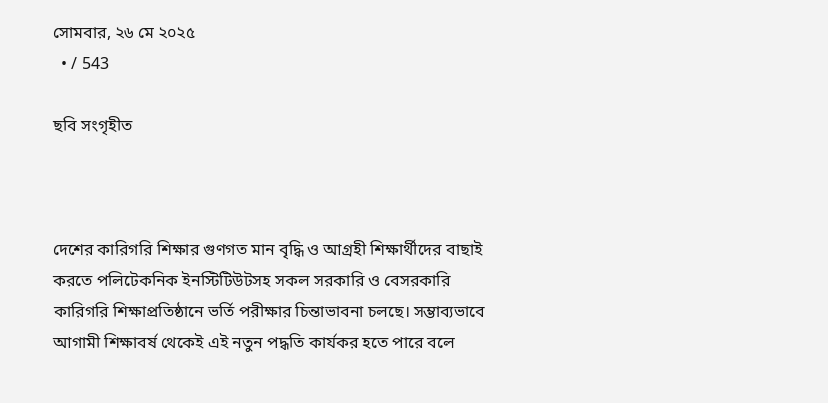সোমবার, ২৬ মে ২০২৫
  • / 543

ছবি সংগৃহীত



দেশের কারিগরি শিক্ষার গুণগত মান বৃদ্ধি ও আগ্রহী শিক্ষার্থীদের বাছাই করতে পলিটেকনিক ইনস্টিটিউটসহ সকল সরকারি ও বেসরকারি কারিগরি শিক্ষাপ্রতিষ্ঠানে ভর্তি পরীক্ষার চিন্তাভাবনা চলছে। সম্ভাব্যভাবে আগামী শিক্ষাবর্ষ থেকেই এই নতুন পদ্ধতি কার্যকর হতে পারে বলে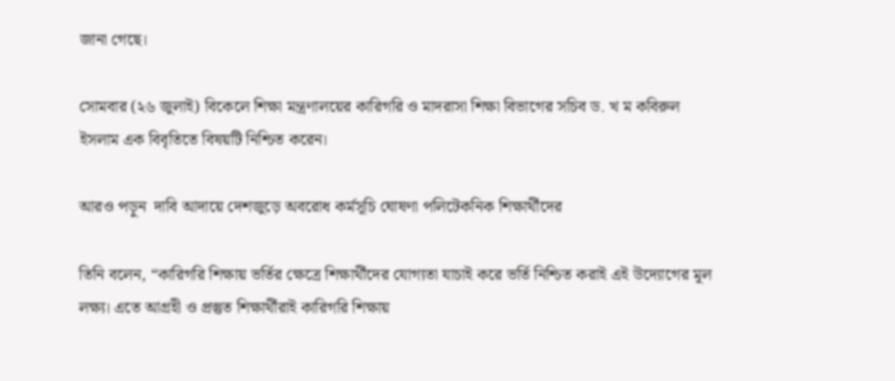জানা গেছে।

সোমবার (২৬ জুলাই) বিকেলে শিক্ষা মন্ত্রণালয়ের কারিগরি ও মাদরাসা শিক্ষা বিভাগের সচিব ড. খ ম কবিরুল ইসলাম এক বিবৃতিতে বিষয়টি নিশ্চিত করেন।

আরও পড়ুন  দাবি আদায়ে দেশজুড়ে অবরোধ কর্মসূচি ঘোষণা পলিটেকনিক শিক্ষার্থীদের

তিনি বলেন, “কারিগরি শিক্ষায় ভর্তির ক্ষেত্রে শিক্ষার্থীদের যোগ্যতা যাচাই করে ভর্তি নিশ্চিত করাই এই উদ্যোগের মূল লক্ষ্য। এতে আগ্রহী ও প্রস্তুত শিক্ষার্থীরাই কারিগরি শিক্ষায়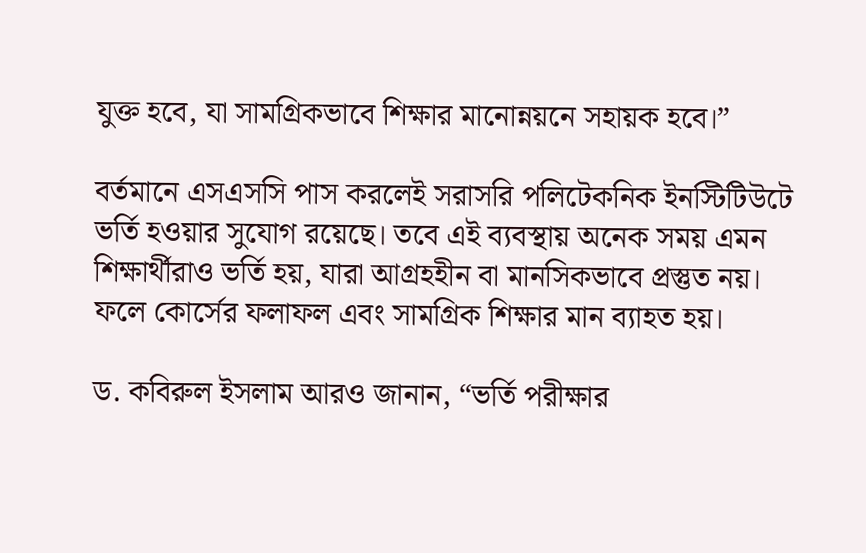যুক্ত হবে, যা সামগ্রিকভাবে শিক্ষার মানোন্নয়নে সহায়ক হবে।”

বর্তমানে এসএসসি পাস করলেই সরাসরি পলিটেকনিক ইনস্টিটিউটে ভর্তি হওয়ার সুযোগ রয়েছে। তবে এই ব্যবস্থায় অনেক সময় এমন শিক্ষার্থীরাও ভর্তি হয়, যারা আগ্রহহীন বা মানসিকভাবে প্রস্তুত নয়। ফলে কোর্সের ফলাফল এবং সামগ্রিক শিক্ষার মান ব্যাহত হয়।

ড. কবিরুল ইসলাম আরও জানান, “ভর্তি পরীক্ষার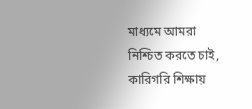মাধ্যমে আমরা নিশ্চিত করতে চাই, কারিগরি শিক্ষায়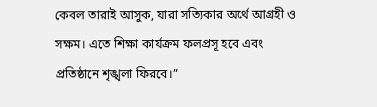কেবল তারাই আসুক, যারা সত্যিকার অর্থে আগ্রহী ও সক্ষম। এতে শিক্ষা কার্যক্রম ফলপ্রসূ হবে এবং প্রতিষ্ঠানে শৃঙ্খলা ফিরবে।”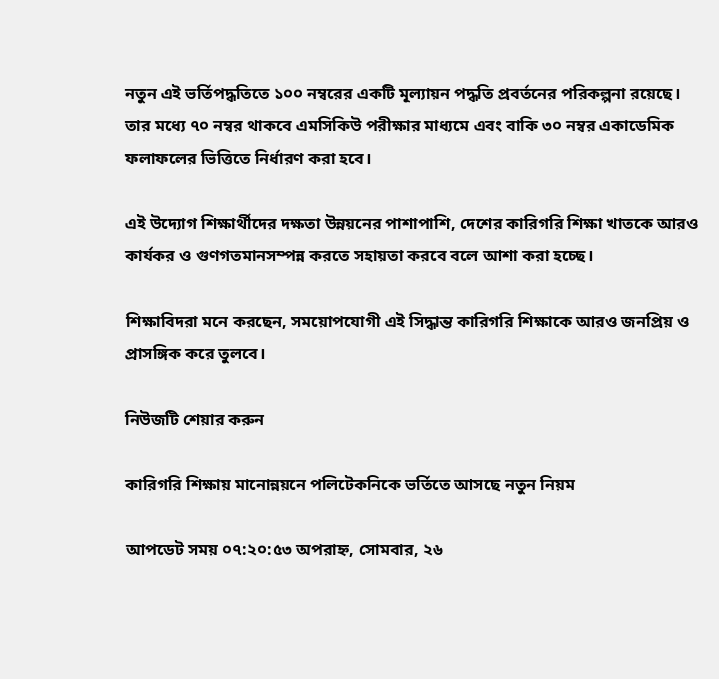নতুন এই ভর্তিপদ্ধতিতে ১০০ নম্বরের একটি মূল্যায়ন পদ্ধতি প্রবর্তনের পরিকল্পনা রয়েছে। তার মধ্যে ৭০ নম্বর থাকবে এমসিকিউ পরীক্ষার মাধ্যমে এবং বাকি ৩০ নম্বর একাডেমিক ফলাফলের ভিত্তিতে নির্ধারণ করা হবে।

এই উদ্যোগ শিক্ষার্থীদের দক্ষতা উন্নয়নের পাশাপাশি, দেশের কারিগরি শিক্ষা খাতকে আরও কার্যকর ও গুণগতমানসম্পন্ন করতে সহায়তা করবে বলে আশা করা হচ্ছে।

শিক্ষাবিদরা মনে করছেন, সময়োপযোগী এই সিদ্ধান্ত কারিগরি শিক্ষাকে আরও জনপ্রিয় ও প্রাসঙ্গিক করে তুলবে।

নিউজটি শেয়ার করুন

কারিগরি শিক্ষায় মানোন্নয়নে পলিটেকনিকে ভর্তিতে আসছে নতুন নিয়ম

আপডেট সময় ০৭:২০:৫৩ অপরাহ্ন, সোমবার, ২৬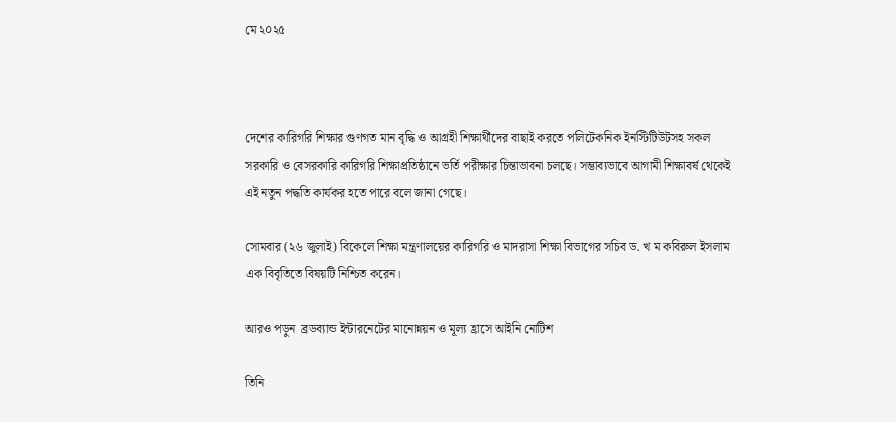মে ২০২৫



দেশের কারিগরি শিক্ষার গুণগত মান বৃদ্ধি ও আগ্রহী শিক্ষার্থীদের বাছাই করতে পলিটেকনিক ইনস্টিটিউটসহ সকল সরকারি ও বেসরকারি কারিগরি শিক্ষাপ্রতিষ্ঠানে ভর্তি পরীক্ষার চিন্তাভাবনা চলছে। সম্ভাব্যভাবে আগামী শিক্ষাবর্ষ থেকেই এই নতুন পদ্ধতি কার্যকর হতে পারে বলে জানা গেছে।

সোমবার (২৬ জুলাই) বিকেলে শিক্ষা মন্ত্রণালয়ের কারিগরি ও মাদরাসা শিক্ষা বিভাগের সচিব ড. খ ম কবিরুল ইসলাম এক বিবৃতিতে বিষয়টি নিশ্চিত করেন।

আরও পড়ুন  ব্রডব্যান্ড ইন্টারনেটের মানোন্নয়ন ও মূল্য হ্রাসে আইনি নোটিশ

তিনি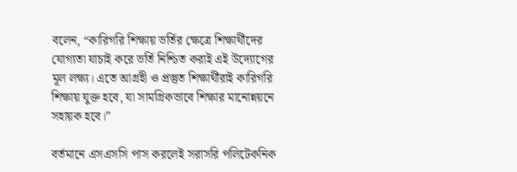বলেন, “কারিগরি শিক্ষায় ভর্তির ক্ষেত্রে শিক্ষার্থীদের যোগ্যতা যাচাই করে ভর্তি নিশ্চিত করাই এই উদ্যোগের মূল লক্ষ্য। এতে আগ্রহী ও প্রস্তুত শিক্ষার্থীরাই কারিগরি শিক্ষায় যুক্ত হবে, যা সামগ্রিকভাবে শিক্ষার মানোন্নয়নে সহায়ক হবে।”

বর্তমানে এসএসসি পাস করলেই সরাসরি পলিটেকনিক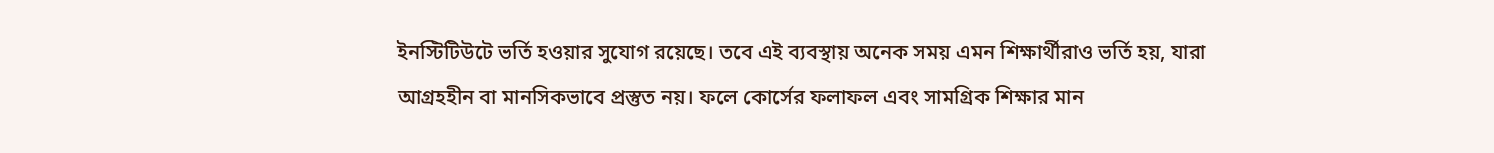ইনস্টিটিউটে ভর্তি হওয়ার সুযোগ রয়েছে। তবে এই ব্যবস্থায় অনেক সময় এমন শিক্ষার্থীরাও ভর্তি হয়, যারা আগ্রহহীন বা মানসিকভাবে প্রস্তুত নয়। ফলে কোর্সের ফলাফল এবং সামগ্রিক শিক্ষার মান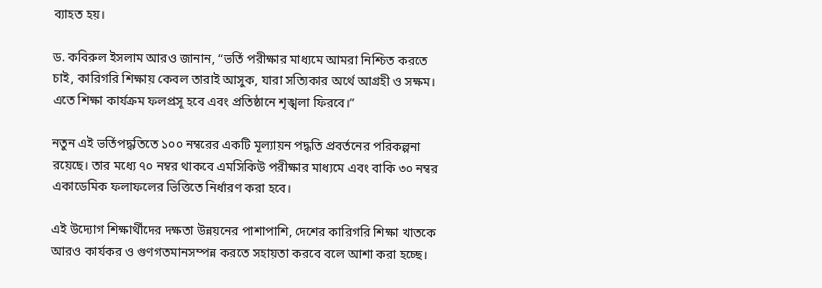ব্যাহত হয়।

ড. কবিরুল ইসলাম আরও জানান, “ভর্তি পরীক্ষার মাধ্যমে আমরা নিশ্চিত করতে চাই, কারিগরি শিক্ষায় কেবল তারাই আসুক, যারা সত্যিকার অর্থে আগ্রহী ও সক্ষম। এতে শিক্ষা কার্যক্রম ফলপ্রসূ হবে এবং প্রতিষ্ঠানে শৃঙ্খলা ফিরবে।”

নতুন এই ভর্তিপদ্ধতিতে ১০০ নম্বরের একটি মূল্যায়ন পদ্ধতি প্রবর্তনের পরিকল্পনা রয়েছে। তার মধ্যে ৭০ নম্বর থাকবে এমসিকিউ পরীক্ষার মাধ্যমে এবং বাকি ৩০ নম্বর একাডেমিক ফলাফলের ভিত্তিতে নির্ধারণ করা হবে।

এই উদ্যোগ শিক্ষার্থীদের দক্ষতা উন্নয়নের পাশাপাশি, দেশের কারিগরি শিক্ষা খাতকে আরও কার্যকর ও গুণগতমানসম্পন্ন করতে সহায়তা করবে বলে আশা করা হচ্ছে।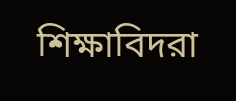শিক্ষাবিদরা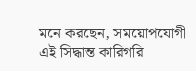মনে করছেন, সময়োপযোগী এই সিদ্ধান্ত কারিগরি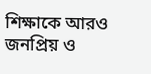শিক্ষাকে আরও জনপ্রিয় ও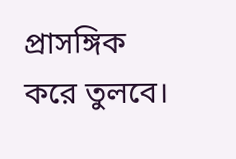প্রাসঙ্গিক করে তুলবে।